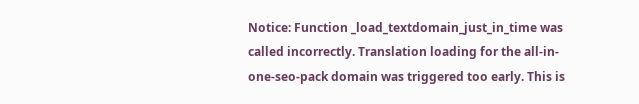Notice: Function _load_textdomain_just_in_time was called incorrectly. Translation loading for the all-in-one-seo-pack domain was triggered too early. This is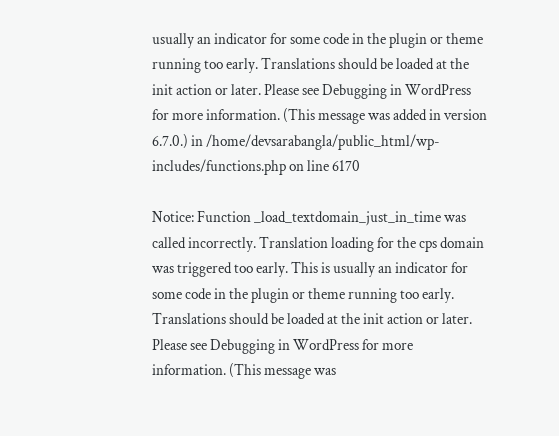usually an indicator for some code in the plugin or theme running too early. Translations should be loaded at the init action or later. Please see Debugging in WordPress for more information. (This message was added in version 6.7.0.) in /home/devsarabangla/public_html/wp-includes/functions.php on line 6170

Notice: Function _load_textdomain_just_in_time was called incorrectly. Translation loading for the cps domain was triggered too early. This is usually an indicator for some code in the plugin or theme running too early. Translations should be loaded at the init action or later. Please see Debugging in WordPress for more information. (This message was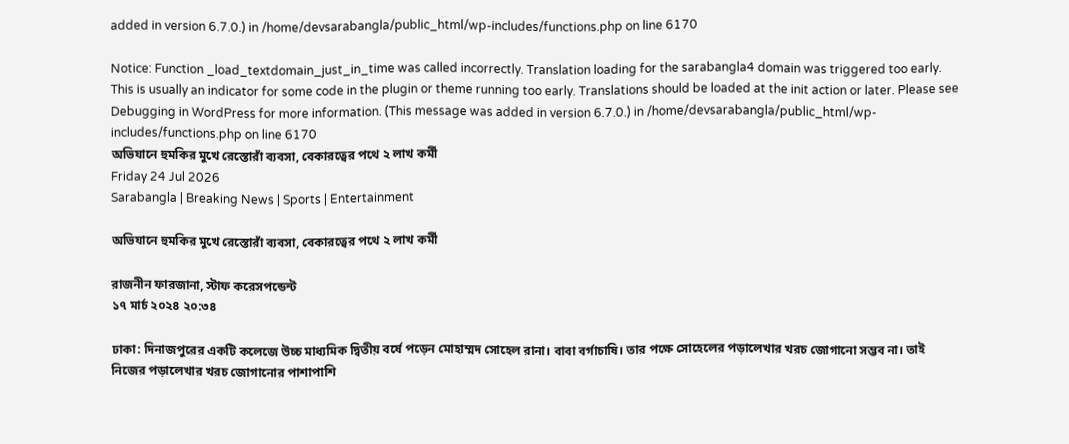added in version 6.7.0.) in /home/devsarabangla/public_html/wp-includes/functions.php on line 6170

Notice: Function _load_textdomain_just_in_time was called incorrectly. Translation loading for the sarabangla4 domain was triggered too early. This is usually an indicator for some code in the plugin or theme running too early. Translations should be loaded at the init action or later. Please see Debugging in WordPress for more information. (This message was added in version 6.7.0.) in /home/devsarabangla/public_html/wp-includes/functions.php on line 6170
অভিযানে হুমকির মুখে রেস্তোরাঁ ব্যবসা, বেকারত্বের পথে ২ লাখ কর্মী
Friday 24 Jul 2026
Sarabangla | Breaking News | Sports | Entertainment

অভিযানে হুমকির মুখে রেস্তোরাঁ ব্যবসা, বেকারত্বের পথে ২ লাখ কর্মী

রাজনীন ফারজানা, স্টাফ করেসপন্ডেন্ট
১৭ মার্চ ২০২৪ ২০:৩৪

ঢাকা: দিনাজপুরের একটি কলেজে উচ্চ মাধ্যমিক দ্বিতীয় বর্ষে পড়েন মোহাম্মদ সোহেল রানা। বাবা বর্গাচাষি। তার পক্ষে সোহেলের পড়ালেখার খরচ জোগানো সম্ভব না। তাই নিজের পড়ালেখার খরচ জোগানোর পাশাপাশি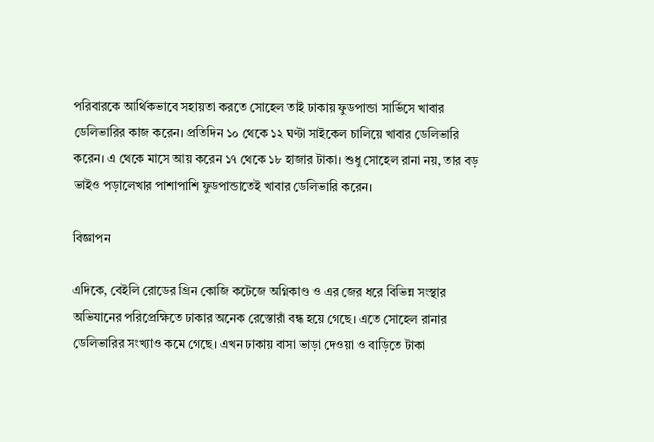পরিবারকে আর্থিকভাবে সহায়তা করতে সোহেল তাই ঢাকায় ফুডপান্ডা সার্ভিসে খাবার ডেলিভারির কাজ করেন। প্রতিদিন ১০ থেকে ১২ ঘণ্টা সাইকেল চালিয়ে খাবার ডেলিভারি করেন। এ থেকে মাসে আয় করেন ১৭ থেকে ১৮ হাজার টাকা। শুধু সোহেল রানা নয়, তার বড় ভাইও পড়ালেখার পাশাপাশি ফুডপান্ডাতেই খাবার ডেলিভারি করেন।

বিজ্ঞাপন

এদিকে, বেইলি রোডের গ্রিন কোজি কটেজে অগ্নিকাণ্ড ও এর জের ধরে বিভিন্ন সংস্থার অভিযানের পরিপ্রেক্ষিতে ঢাকার অনেক রেস্তোরাঁ বন্ধ হয়ে গেছে। এতে সোহেল রানার ডেলিভারির সংখ্যাও কমে গেছে। এখন ঢাকায় বাসা ভাড়া দেওয়া ও বাড়িতে টাকা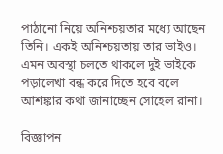পাঠানো নিয়ে অনিশ্চয়তার মধ্যে আছেন তিনি। একই অনিশ্চয়তায় তার ভাইও। এমন অবস্থা চলতে থাকলে দুই ভাইকে পড়ালেখা বন্ধ করে দিতে হবে বলে আশঙ্কার কথা জানাচ্ছেন সোহেল রানা।

বিজ্ঞাপন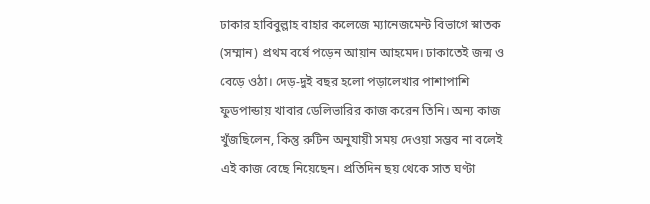ঢাকার হাবিবুল্লাহ বাহার কলেজে ম্যানেজমেন্ট বিভাগে স্নাতক (সম্মান) প্রথম বর্ষে পড়েন আয়ান আহমেদ। ঢাকাতেই জন্ম ও বেড়ে ওঠা। দেড়-দুই বছর হলো পড়ালেখার পাশাপাশি ফুডপান্ডায় খাবার ডেলিভারির কাজ করেন তিনি। অন্য কাজ খুঁজছিলেন, কিন্তু রুটিন অনুযায়ী সময় দেওয়া সম্ভব না বলেই এই কাজ বেছে নিয়েছেন। প্রতিদিন ছয় থেকে সাত ঘণ্টা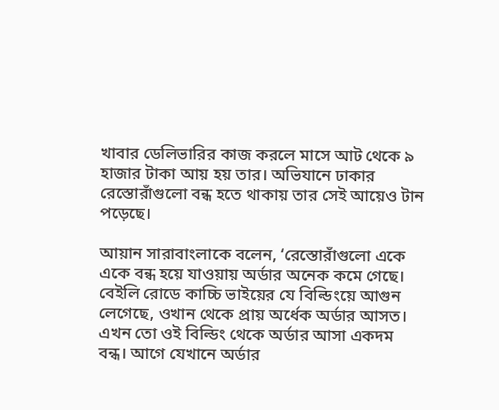খাবার ডেলিভারির কাজ করলে মাসে আট থেকে ৯ হাজার টাকা আয় হয় তার। অভিযানে ঢাকার রেস্তোরাঁগুলো বন্ধ হতে থাকায় তার সেই আয়েও টান পড়েছে।

আয়ান সারাবাংলাকে বলেন, ‘রেস্তোরাঁগুলো একে একে বন্ধ হয়ে যাওয়ায় অর্ডার অনেক কমে গেছে। বেইলি রোডে কাচ্চি ভাইয়ের যে বিল্ডিংয়ে আগুন লেগেছে, ওখান থেকে প্রায় অর্ধেক অর্ডার আসত। এখন তো ওই বিল্ডিং থেকে অর্ডার আসা একদম বন্ধ। আগে যেখানে অর্ডার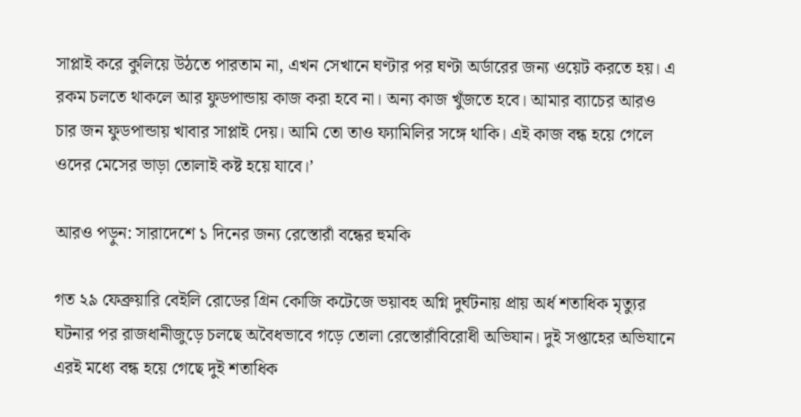সাপ্লাই করে কুলিয়ে উঠতে পারতাম না, এখন সেখানে ঘণ্টার পর ঘণ্টা অর্ডারের জন্য ওয়েট করতে হয়। এ রকম চলতে থাকলে আর ফুডপান্ডায় কাজ করা হবে না। অন্য কাজ খুঁজতে হবে। আমার ব্যাচের আরও চার জন ফুডপান্ডায় খাবার সাপ্লাই দেয়। আমি তো তাও ফ্যামিলির সঙ্গে থাকি। এই কাজ বন্ধ হয়ে গেলে ওদের মেসের ভাড়া তোলাই কষ্ট হয়ে যাবে।’

আরও পড়ুন: সারাদেশে ১ দিনের জন্য রেস্তোরাঁ বন্ধের হুমকি

গত ২৯ ফেব্রুয়ারি বেইলি রোডের গ্রিন কোজি কটেজে ভয়াবহ অগ্নি দুর্ঘটনায় প্রায় অর্ধ শতাধিক মৃত্যুর ঘটনার পর রাজধানীজুড়ে চলছে অবৈধভাবে গড়ে তোলা রেস্তোরাঁবিরোধী অভিযান। দুই সপ্তাহের অভিযানে এরই মধ্যে বন্ধ হয়ে গেছে দুই শতাধিক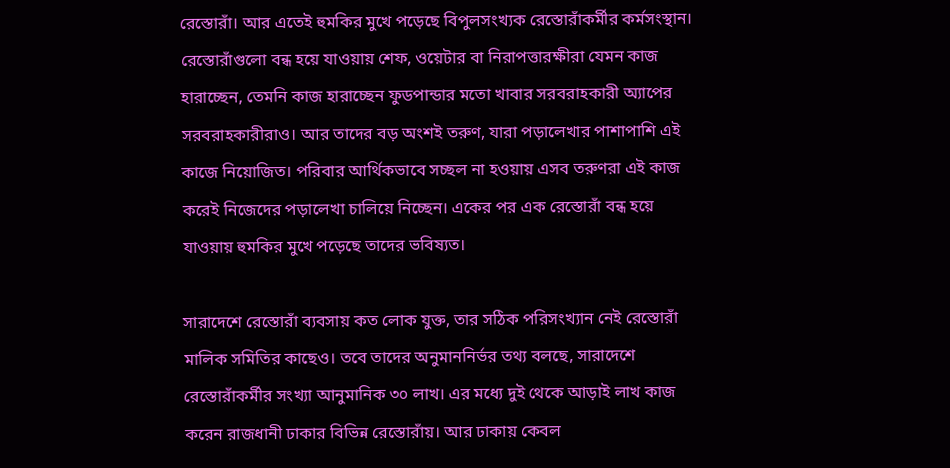রেস্তোরাঁ। আর এতেই হুমকির মুখে পড়েছে বিপুলসংখ্যক রেস্তোরাঁকর্মীর কর্মসংস্থান। রেস্তোরাঁগুলো বন্ধ হয়ে যাওয়ায় শেফ, ওয়েটার বা নিরাপত্তারক্ষীরা যেমন কাজ হারাচ্ছেন, তেমনি কাজ হারাচ্ছেন ফুডপান্ডার মতো খাবার সরবরাহকারী অ্যাপের সরবরাহকারীরাও। আর তাদের বড় অংশই তরুণ, যারা পড়ালেখার পাশাপাশি এই কাজে নিয়োজিত। পরিবার আর্থিকভাবে সচ্ছল না হওয়ায় এসব তরুণরা এই কাজ করেই নিজেদের পড়ালেখা চালিয়ে নিচ্ছেন। একের পর এক রেস্তোরাঁ বন্ধ হয়ে যাওয়ায় হুমকির মুখে পড়েছে তাদের ভবিষ্যত।

সারাদেশে রেস্তোরাঁ ব্যবসায় কত লোক যুক্ত, তার সঠিক পরিসংখ্যান নেই রেস্তোরাঁ মালিক সমিতির কাছেও। তবে তাদের অনুমাননির্ভর তথ্য বলছে, সারাদেশে রেস্তোরাঁকর্মীর সংখ্যা আনুমানিক ৩০ লাখ। এর মধ্যে দুই থেকে আড়াই লাখ কাজ করেন রাজধানী ঢাকার বিভিন্ন রেস্তোরাঁয়। আর ঢাকায় কেবল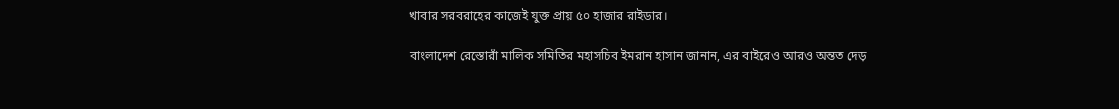খাবার সরবরাহের কাজেই যুক্ত প্রায় ৫০ হাজার রাইডার।

বাংলাদেশ রেস্তোরাঁ মালিক সমিতির মহাসচিব ইমরান হাসান জানান, এর বাইরেও আরও অন্তত দেড়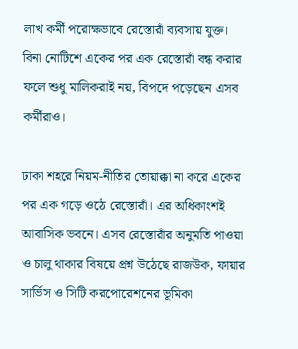লাখ কর্মী পরোক্ষভাবে রেস্তোরাঁ ব্যবসায় যুক্ত। বিনা নোটিশে একের পর এক রেস্তোরাঁ বন্ধ করার ফলে শুধু মালিকরাই নয়, বিপদে পড়েছেন এসব কর্মীরাও।

ঢাকা শহরে নিয়ম-নীতির তোয়াক্কা না করে একের পর এক গড়ে ওঠে রেস্তোরাঁ। এর অধিকাংশই আবাসিক ভবনে। এসব রেস্তোরাঁর অনুমতি পাওয়া ও চালু থাকার বিষয়ে প্রশ্ন উঠেছে রাজউক, ফায়ার সার্ভিস ও সিটি করপোরেশনের ভূমিকা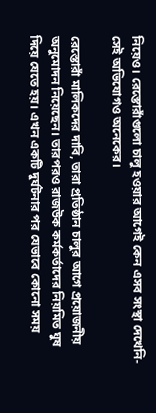নিয়েও। রেস্তোরাঁগুলো চালু হওয়ার আগেই কেন এসব সংস্থা দেখেনি- সেই অভিযোগও অনেকের।

রেস্তোরাঁ মালিকদের দাবি, তারা প্রতিষ্ঠান চালুর আগে প্রয়োজনীয় অনুমোদন নিয়েছেন। তারপরও রাজউক কর্মকর্তাদের নিয়মিত ঘুষ দিয়ে যেতে হয়। এখন একটি দুর্ঘটনার পর যেভাবে কোনো সময়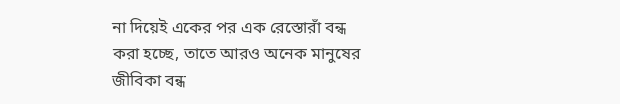না দিয়েই একের পর এক রেস্তোরাঁ বন্ধ করা হচ্ছে, তাতে আরও অনেক মানুষের জীবিকা বন্ধ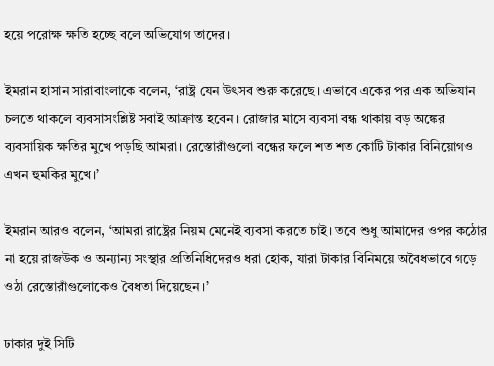হয়ে পরোক্ষ ক্ষতি হচ্ছে বলে অভিযোগ তাদের।

ইমরান হাসান সারাবাংলাকে বলেন, ‘রাষ্ট্র যেন উৎসব শুরু করেছে। এভাবে একের পর এক অভিযান চলতে থাকলে ব্যবসাসংশ্লিষ্ট সবাই আক্রান্ত হবেন। রোজার মাসে ব্যবসা বন্ধ থাকায় বড় অঙ্কের ব্যবসায়িক ক্ষতির মুখে পড়ছি আমরা। রেস্তোরাঁগুলো বন্ধের ফলে শত শত কোটি টাকার বিনিয়োগও এখন হুমকির মুখে।’

ইমরান আরও বলেন, ‘আমরা রাষ্ট্রের নিয়ম মেনেই ব্যবসা করতে চাই। তবে শুধু আমাদের ওপর কঠোর না হয়ে রাজউক ও অন্যান্য সংস্থার প্রতিনিধিদেরও ধরা হোক, যারা টাকার বিনিময়ে অবৈধভাবে গড়ে ওঠা রেস্তোরাঁগুলোকেও বৈধতা দিয়েছেন।’

ঢাকার দুই সিটি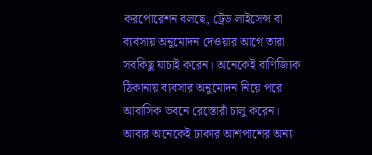করপোরেশন বলছে, ট্রেড লাইসেন্স বা ব্যবসায় অনুমোদন দেওয়ার আগে তারা সবকিছু যাচাই করেন। অনেকেই বাণিজ্যিক ঠিকানায় ব্যবসার অনুমোদন নিয়ে পরে আবাসিক ভবনে রেস্তোরাঁ চালু করেন। আবার অনেকেই ঢাকার আশপাশের অন্য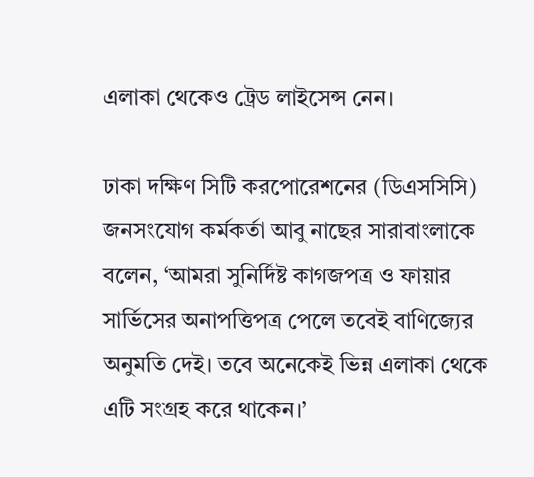এলাকা থেকেও ট্রেড লাইসেন্স নেন।

ঢাকা দক্ষিণ সিটি করপোরেশনের (ডিএসসিসি) জনসংযোগ কর্মকর্তা আবু নাছের সারাবাংলাকে বলেন, ‘আমরা সুনির্দিষ্ট কাগজপত্র ও ফায়ার সার্ভিসের অনাপত্তিপত্র পেলে তবেই বাণিজ্যের অনুমতি দেই। তবে অনেকেই ভিন্ন এলাকা থেকে এটি সংগ্রহ করে থাকেন।’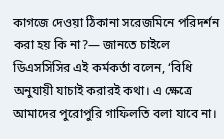কাগজে দেওয়া ঠিকানা সরেজমিনে পরিদর্শন করা হয় কি না?— জানতে চাইলে ডিএসসিসির এই কর্মকর্তা বলেন, ‘বিধি অনুযায়ী যাচাই করারই কথা। এ ক্ষেত্রে আমাদের পুরোপুরি গাফিলতি বলা যাবে না।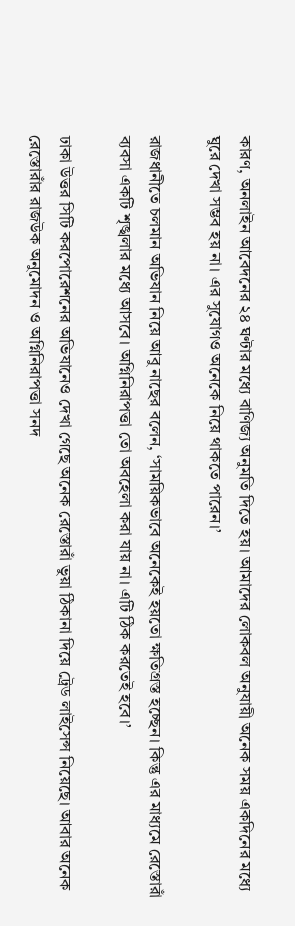কারণ, অনলাইন আবেদনের ২৪ ঘণ্টার মধ্যে বাণিজ্য অনুমতি দিতে হয়। আমাদের লোকবল অনুযায়ী অনেক সময় একদিনের মধ্যে ঘুরে দেখা সম্ভব হয় না। এর সুযোগও অনেকে নিয়ে থাকতে পারেন।’

রাজধানীতে চলমান অভিযান নিয়ে আবু নাছের বলেন, ‘সাময়িকভাবে অনেকেই হয়তো ক্ষতিগ্রস্ত হচ্ছেন। কিন্তু এর মাধ্যমে রেস্তোরাঁ ব্যবসা একটি শৃঙ্খলার মধ্যে আসবে। অগ্নিনিরাপত্তা তো অবহেলা করা যায় না। এটি ঠিক করতেই হবে।’

ঢাকা উত্তর সিটি করপোরেশনের অভিযানেও দেখা গেছে অনেক রেস্তোরাঁ ভুয়া ঠিকানা দিয়ে ট্রেড লাইসেন্স নিয়েছে। আবার অনেক রেস্তোরাঁর রাজউক অনুমোদন ও অগ্নিনিরাপত্তা সনদ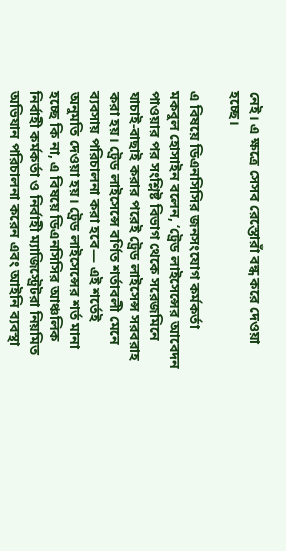নেই। এ ক্ষত্রে সেসব রেস্তোরাঁ বন্ধ করে দেওয়া হচ্ছে।

এ বিষয়ে ডিএনসিসির জনসংযোগ কর্মকর্তা মকবুল হোসাইন বলেন, ‘ট্রেড লাইসেন্সের আবেদন পাওয়ার পর সংশ্লিষ্ট বিভাগ থেকে সরেজমিনে যাচাই-বাছাই করার পরেই ট্রেড লাইসেন্স সরবরাহ করা হয়। ট্রেড লাইসেন্সে বর্ণিত শর্তাবলী মেনে ব্যবসায় পরিচালনা করা হবে— এই শর্তেই অনুমতি দেওয়া হয়। ট্রেড লাইসেন্সের শর্ত মানা হচ্ছে কি না, এ বিষয়ে ডিএনসিসির আঞ্চলিক নির্বাহী কর্মকর্তা ও নির্বাহী ম্যাজিস্ট্রেটরা নিয়মিত অভিযান পরিচালনা করেন এবং আইনি ব্যবস্থা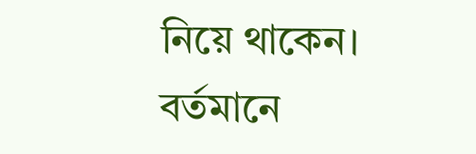নিয়ে থাকেন। বর্তমানে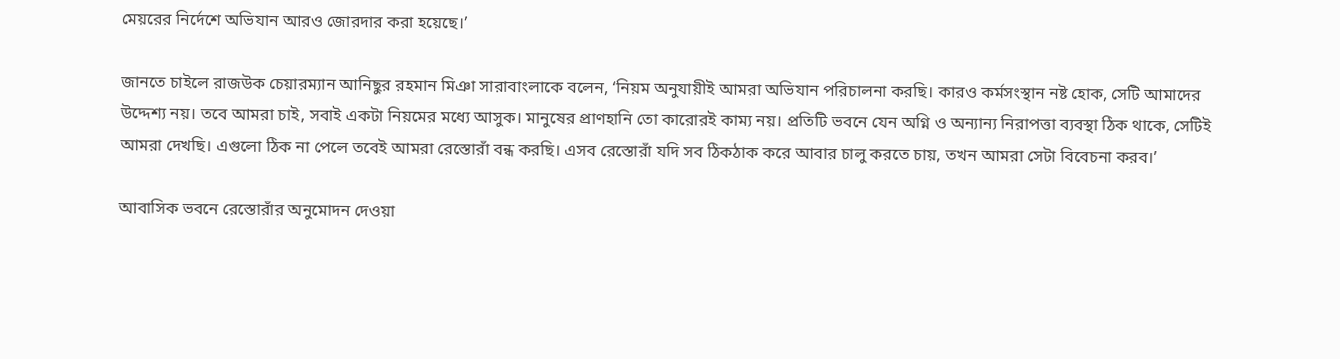মেয়রের নির্দেশে অভিযান আরও জোরদার করা হয়েছে।’

জানতে চাইলে রাজউক চেয়ারম্যান আনিছুর রহমান মিঞা সারাবাংলাকে বলেন, ‘নিয়ম অনুযায়ীই আমরা অভিযান পরিচালনা করছি। কারও কর্মসংস্থান নষ্ট হোক, সেটি আমাদের উদ্দেশ্য নয়। তবে আমরা চাই, সবাই একটা নিয়মের মধ্যে আসুক। মানুষের প্রাণহানি তো কারোরই কাম্য নয়। প্রতিটি ভবনে যেন অগ্নি ও অন্যান্য নিরাপত্তা ব্যবস্থা ঠিক থাকে, সেটিই আমরা দেখছি। এগুলো ঠিক না পেলে তবেই আমরা রেস্তোরাঁ বন্ধ করছি। এসব রেস্তোরাঁ যদি সব ঠিকঠাক করে আবার চালু করতে চায়, তখন আমরা সেটা বিবেচনা করব।’

আবাসিক ভবনে রেস্তোরাঁর অনুমোদন দেওয়া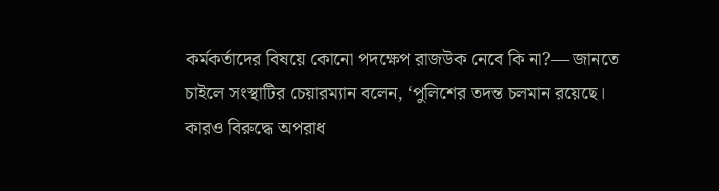কর্মকর্তাদের বিষয়ে কোনো পদক্ষেপ রাজউক নেবে কি না?— জানতে চাইলে সংস্থাটির চেয়ারম্যান বলেন, ‘পুলিশের তদন্ত চলমান রয়েছে। কারও বিরুদ্ধে অপরাধ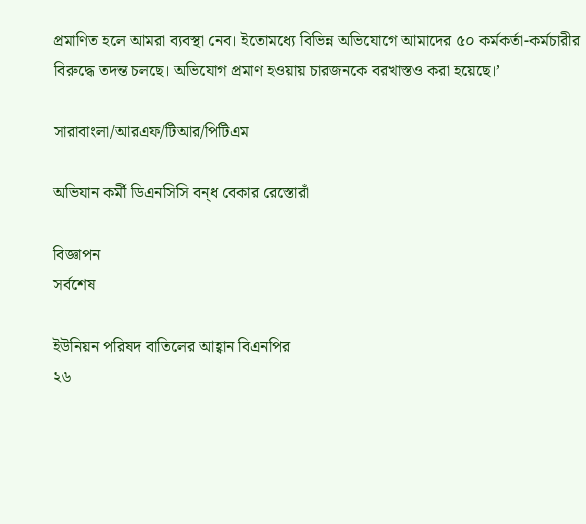প্রমাণিত হলে আমরা ব্যবস্থা নেব। ইতোমধ্যে বিভিন্ন অভিযোগে আমাদের ৫০ কর্মকর্তা-কর্মচারীর বিরুদ্ধে তদন্ত চলছে। অভিযোগ প্রমাণ হওয়ায় চারজনকে বরখাস্তও করা হয়েছে।’

সারাবাংলা/আরএফ/টিআর/পিটিএম

অভিযান কর্মী ডিএনসিসি বন্‌ধ বেকার রেস্তোরাঁ

বিজ্ঞাপন
সর্বশেষ

ইউনিয়ন পরিষদ বাতিলের আহ্বান বিএনপির
২৬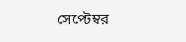সেপ্টেম্বর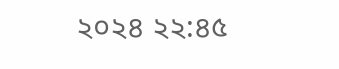২০২৪ ২২:৪৫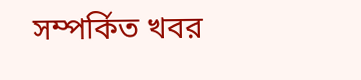সম্পর্কিত খবর